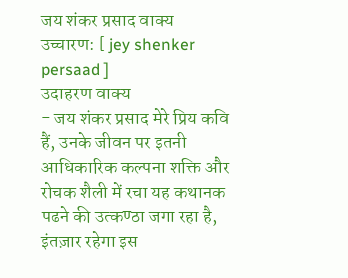जय शंकर प्रसाद वाक्य
उच्चारण: [ jey shenker persaad ]
उदाहरण वाक्य
- जय शंकर प्रसाद मेरे प्रिय कवि हैं, उनके जीवन पर इतनी आधिकारिक कल्पना शक्ति और रोचक शैली में रचा यह कथानक पढने की उत्कण्ठा जगा रहा है, इंतज़ार रहेगा इस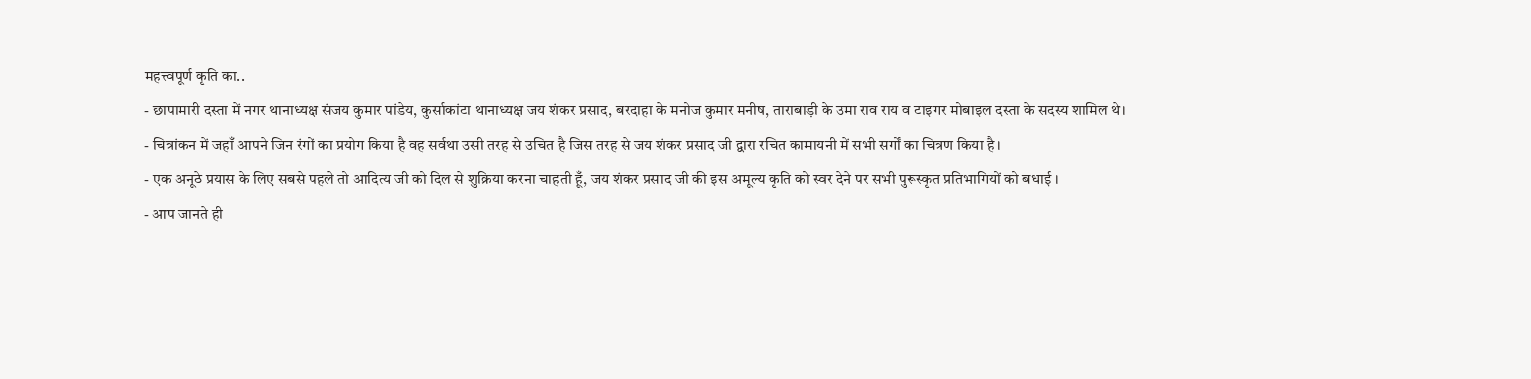महत्त्वपूर्ण कृति का..
- छापामारी दस्ता में नगर थानाध्यक्ष संजय कुमार पांडेय, कुर्साकांटा थानाध्यक्ष जय शंकर प्रसाद, बरदाहा के मनोज कुमार मनीष, ताराबाड़ी के उमा राव राय व टाइगर मोबाइल दस्ता के सदस्य शामिल थे।
- चित्रांकन में जहाँ आपने जिन रंगों का प्रयोग किया है वह सर्वथा उसी तरह से उचित है जिस तरह से जय शंकर प्रसाद जी द्वारा रचित कामायनी में सभी सर्गों का चित्रण किया है।
- एक अनूठे प्रयास के लिए सबसे पहले तो आदित्य जी को दिल से शुक्रिया करना चाहती हूँ, जय शंकर प्रसाद जी की इस अमूल्य कृति को स्वर देने पर सभी पुरूस्कृत प्रतिभागियों को बधाई ।
- आप जानते ही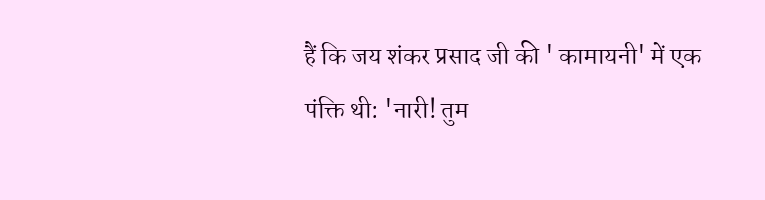हैं कि जय शंकर प्रसाद जी की ' कामायनी' में एक पंक्ति थी: 'नारी! तुम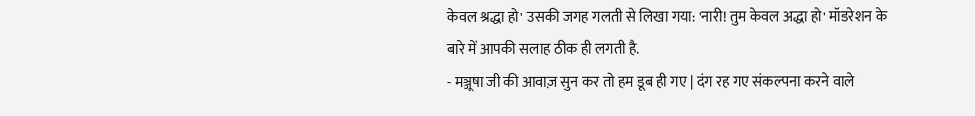केवल श्रद्धा हो' उसकी जगह गलती से लिखा गया: 'नारी! तुम केवल अद्धा हो' मॉडरेशन के बारे में आपकी सलाह ठीक ही लगती है.
- मञ्जूषा जी की आवाज़ सुन कर तो हम डूब ही गए | दंग रह गए संकल्पना करने वाले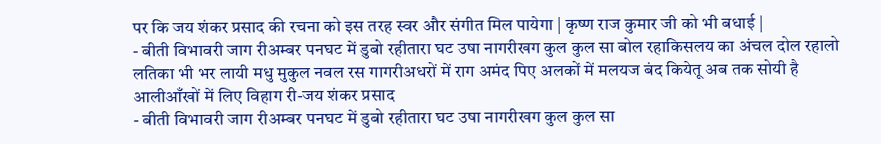पर कि जय शंकर प्रसाद की रचना को इस तरह स्वर और संगीत मिल पायेगा | कृष्ण राज कुमार जी को भी बधाई |
- बीती विभावरी जाग रीअम्बर पनघट में डुबो रहीतारा घट उषा नागरीखग कुल कुल सा बोल रहाकिसलय का अंचल दोल रहालो लतिका भी भर लायी मधु मुकुल नवल रस गागरीअधरों में राग अमंद पिए अलकों में मलयज बंद कियेतू अब तक सोयी है आलीआँखों में लिए विहाग री-जय शंकर प्रसाद
- बीती विभावरी जाग रीअम्बर पनघट में डुबो रहीतारा घट उषा नागरीखग कुल कुल सा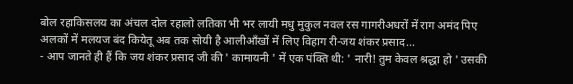बोल रहाकिसलय का अंचल दोल रहालो लतिका भी भर लायी मधु मुकुल नवल रस गागरीअधरों में राग अमंद पिए अलकों में मलयज बंद कियेतू अब तक सोयी है आलीआँखों में लिए विहाग री-जय शंकर प्रसाद...
- आप जानते ही हैं कि जय शंकर प्रसाद जी की ' कामायनी ' में एक पंक्ति थी: ' नारी! तुम केवल श्रद्धा हो ' उसकी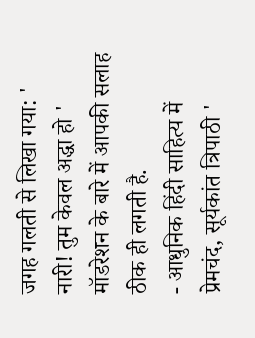जगह गलती से लिखा गया: ' नारी! तुम केवल अद्धा हो ' मॉडरेशन के बारे में आपकी सलाह ठीक ही लगती है.
- आधुनिक हिंदी साहित्य में प्रेमचंद, सूर्यकांत त्रिपाठी '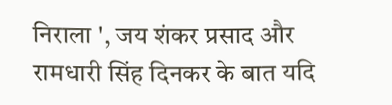निराला ', जय शंकर प्रसाद और रामधारी सिंह दिनकर के बात यदि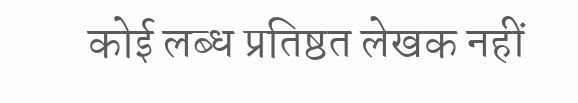कोई लब्ध प्रतिष्ठत लेखक नहीं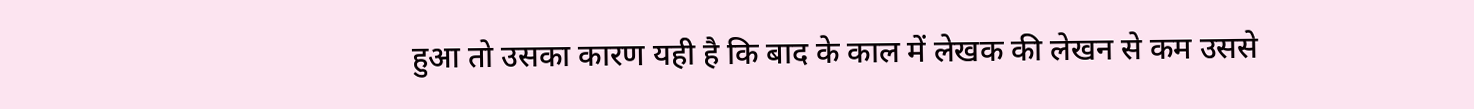हुआ तो उसका कारण यही है कि बाद के काल में लेखक की लेखन से कम उससे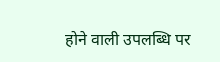होने वाली उपलब्धि पर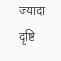ज्यादा दृष्टि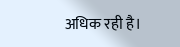अधिक रही है।